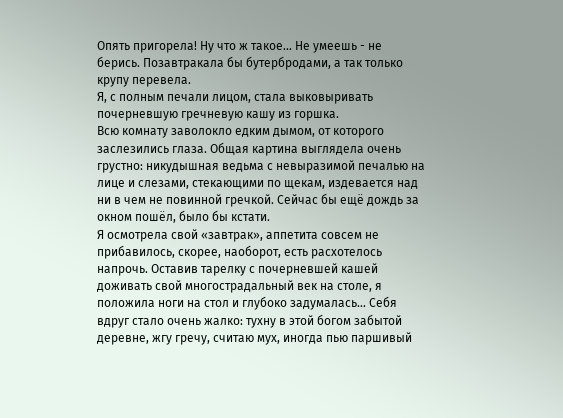Опять пригорела! Ну что ж такое… Не умеешь - не берись. Позавтракала бы бутербродами, а так только крупу перевела.
Я, с полным печали лицом, стала выковыривать почерневшую гречневую кашу из горшка.
Всю комнату заволокло едким дымом, от которого заслезились глаза. Общая картина выглядела очень грустно: никудышная ведьма с невыразимой печалью на лице и слезами, стекающими по щекам, издевается над ни в чем не повинной гречкой. Сейчас бы ещё дождь за окном пошёл, было бы кстати.
Я осмотрела свой «завтрак», аппетита совсем не прибавилось, скорее, наоборот, есть расхотелось напрочь. Оставив тарелку с почерневшей кашей доживать свой многострадальный век на столе, я положила ноги на стол и глубоко задумалась… Себя вдруг стало очень жалко: тухну в этой богом забытой деревне, жгу гречу, считаю мух, иногда пью паршивый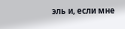эль и, если мне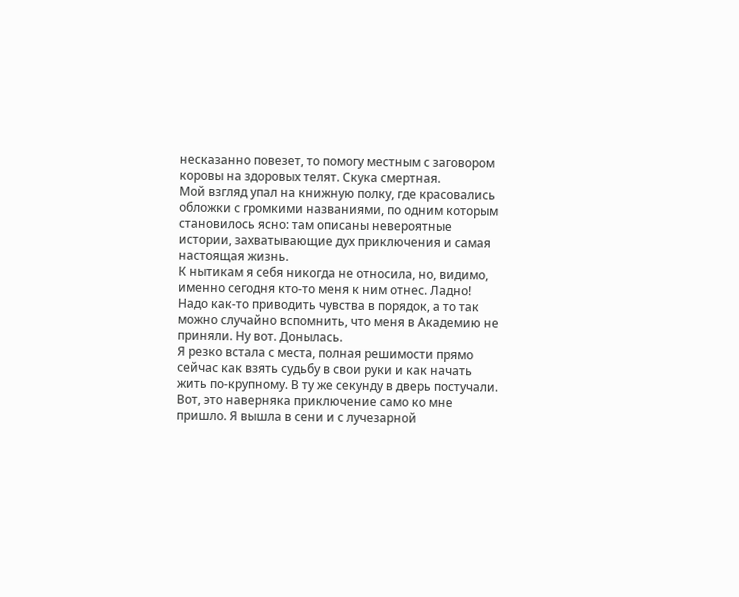несказанно повезет, то помогу местным с заговором коровы на здоровых телят. Скука смертная.
Мой взгляд упал на книжную полку, где красовались обложки с громкими названиями, по одним которым становилось ясно: там описаны невероятные истории, захватывающие дух приключения и самая настоящая жизнь.
К нытикам я себя никогда не относила, но, видимо, именно сегодня кто-то меня к ним отнес. Ладно! Надо как-то приводить чувства в порядок, а то так можно случайно вспомнить, что меня в Академию не приняли. Ну вот. Донылась.
Я резко встала с места, полная решимости прямо сейчас как взять судьбу в свои руки и как начать жить по-крупному. В ту же секунду в дверь постучали.
Вот, это наверняка приключение само ко мне пришло. Я вышла в сени и с лучезарной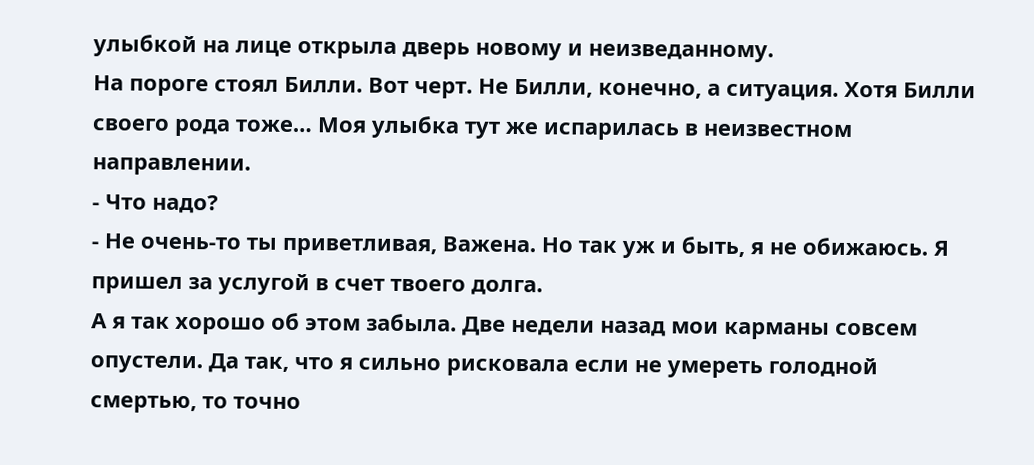улыбкой на лице открыла дверь новому и неизведанному.
На пороге стоял Билли. Вот черт. Не Билли, конечно, а ситуация. Хотя Билли своего рода тоже… Моя улыбка тут же испарилась в неизвестном направлении.
- Что надо?
- Не очень-то ты приветливая, Важена. Но так уж и быть, я не обижаюсь. Я пришел за услугой в счет твоего долга.
А я так хорошо об этом забыла. Две недели назад мои карманы совсем опустели. Да так, что я сильно рисковала если не умереть голодной смертью, то точно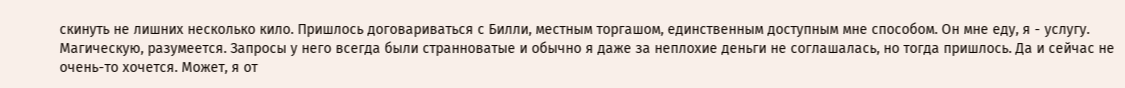скинуть не лишних несколько кило. Пришлось договариваться с Билли, местным торгашом, единственным доступным мне способом. Он мне еду, я - услугу. Магическую, разумеется. Запросы у него всегда были странноватые и обычно я даже за неплохие деньги не соглашалась, но тогда пришлось. Да и сейчас не очень-то хочется. Может, я от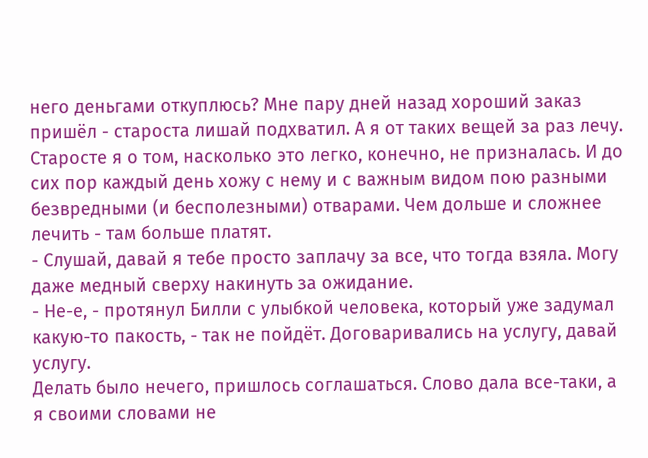него деньгами откуплюсь? Мне пару дней назад хороший заказ пришёл - староста лишай подхватил. А я от таких вещей за раз лечу. Старосте я о том, насколько это легко, конечно, не призналась. И до сих пор каждый день хожу с нему и с важным видом пою разными безвредными (и бесполезными) отварами. Чем дольше и сложнее лечить - там больше платят.
- Слушай, давай я тебе просто заплачу за все, что тогда взяла. Могу даже медный сверху накинуть за ожидание.
- Не-е, - протянул Билли с улыбкой человека, который уже задумал какую-то пакость, - так не пойдёт. Договаривались на услугу, давай услугу.
Делать было нечего, пришлось соглашаться. Слово дала все-таки, а я своими словами не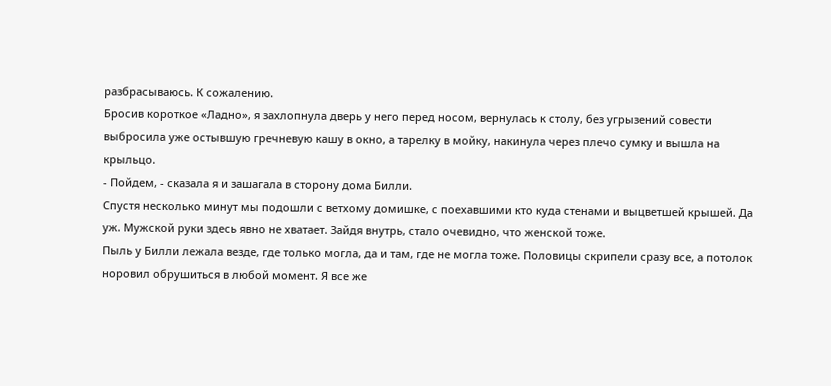разбрасываюсь. К сожалению.
Бросив короткое «Ладно», я захлопнула дверь у него перед носом, вернулась к столу, без угрызений совести выбросила уже остывшую гречневую кашу в окно, а тарелку в мойку, накинула через плечо сумку и вышла на крыльцо.
- Пойдем, - сказала я и зашагала в сторону дома Билли.
Спустя несколько минут мы подошли с ветхому домишке, с поехавшими кто куда стенами и выцветшей крышей. Да уж. Мужской руки здесь явно не хватает. Зайдя внутрь, стало очевидно, что женской тоже.
Пыль у Билли лежала везде, где только могла, да и там, где не могла тоже. Половицы скрипели сразу все, а потолок норовил обрушиться в любой момент. Я все же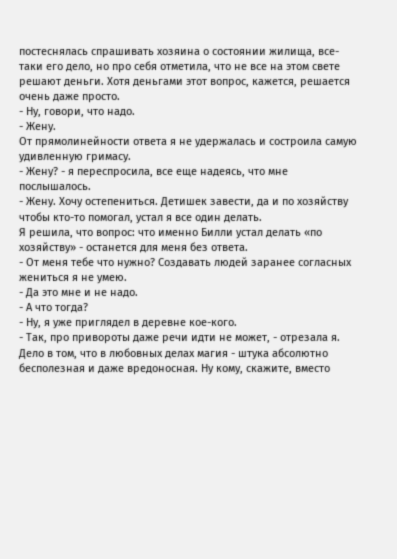постеснялась спрашивать хозяина о состоянии жилища, все-таки его дело, но про себя отметила, что не все на этом свете решают деньги. Хотя деньгами этот вопрос, кажется, решается очень даже просто.
- Ну, говори, что надо.
- Жену.
От прямолинейности ответа я не удержалась и состроила самую удивленную гримасу.
- Жену? - я переспросила, все еще надеясь, что мне послышалось.
- Жену. Хочу остепениться. Детишек завести, да и по хозяйству чтобы кто-то помогал, устал я все один делать.
Я решила, что вопрос: что именно Билли устал делать «по хозяйству» - останется для меня без ответа.
- От меня тебе что нужно? Создавать людей заранее согласных жениться я не умею.
- Да это мне и не надо.
- А что тогда?
- Ну, я уже приглядел в деревне кое-кого.
- Так, про привороты даже речи идти не может, - отрезала я.
Дело в том, что в любовных делах магия - штука абсолютно бесполезная и даже вредоносная. Ну кому, скажите, вместо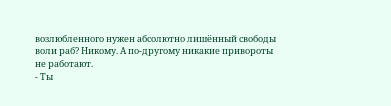возлюбленного нужен абсолютно лишённый свободы воли раб? Никому. А по-другому никакие привороты не работают.
- Ты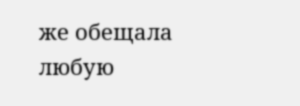же обещала любую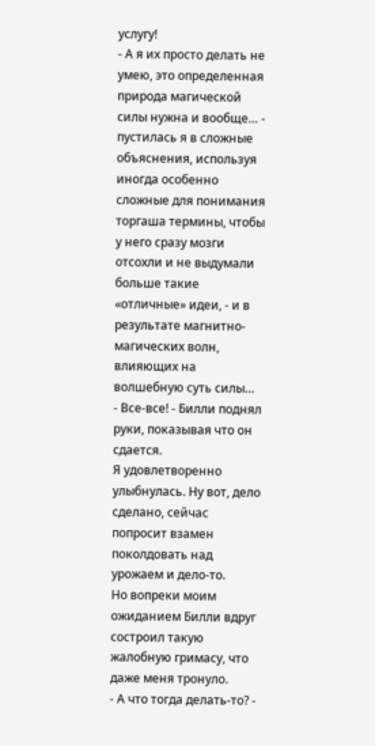услугу!
- А я их просто делать не умею, это определенная природа магической силы нужна и вообще… - пустилась я в сложные объяснения, используя иногда особенно сложные для понимания торгаша термины, чтобы у него сразу мозги отсохли и не выдумали больше такие «отличные» идеи, - и в результате магнитно-магических волн, влияющих на волшебную суть силы…
- Все-все! - Билли поднял руки, показывая что он сдается.
Я удовлетворенно улыбнулась. Ну вот, дело сделано, сейчас попросит взамен поколдовать над урожаем и дело-то.
Но вопреки моим ожиданием Билли вдруг состроил такую жалобную гримасу, что даже меня тронуло.
- А что тогда делать-то? -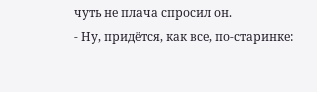чуть не плача спросил он.
- Ну, придётся, как все, по-старинке: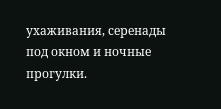ухаживания, серенады под окном и ночные прогулки.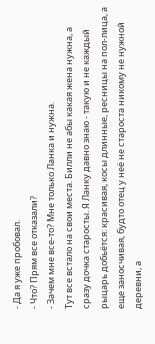- Да я уже пробовал.
- Что? Прям все отказали?
- Зачем мне все-то? Мне только Ланка и нужна.
Тут все встало на свои места. Билли не абы какая жена нужна, а сразу дочка старосты. Я Ланку давно знаю - такую и не каждый рыцарь добьётся: красивая, косы длинные, ресницы на пол-лица, а еще заносчивая, будто отец у неё не староста никому не нужной деревни, а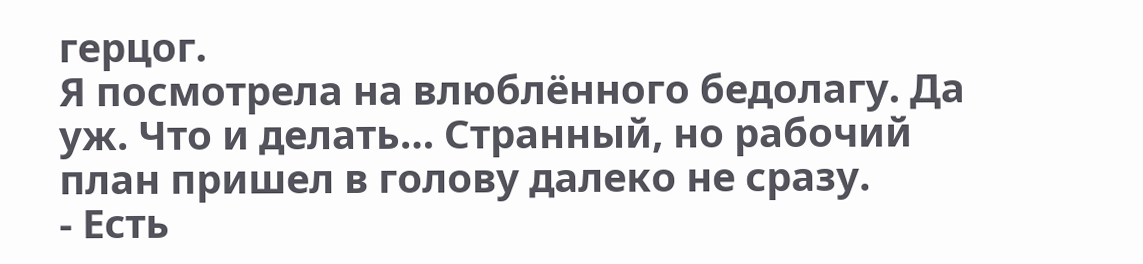герцог.
Я посмотрела на влюблённого бедолагу. Да уж. Что и делать… Странный, но рабочий план пришел в голову далеко не сразу.
- Есть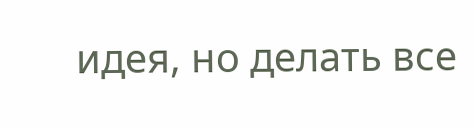идея, но делать все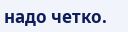надо четко.